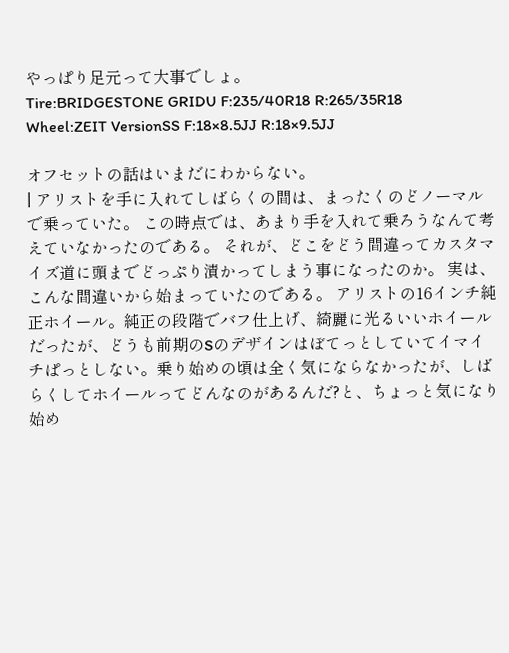やっぱり足元って大事でしょ。
Tire:BRIDGESTONE GRIDU F:235/40R18 R:265/35R18
Wheel:ZEIT VersionSS F:18×8.5JJ R:18×9.5JJ

オフセットの話はいまだにわからない。
| アリストを手に入れてしばらくの間は、まったくのどノーマルで乗っていた。 この時点では、あまり手を入れて乗ろうなんて考えていなかったのである。 それが、どこをどう間違ってカスタマイズ道に頭までどっぷり漬かってしまう事になったのか。 実は、こんな間違いから始まっていたのである。 アリストの16インチ純正ホイール。純正の段階でバフ仕上げ、綺麗に光るいいホイールだったが、どうも前期のSのデザインはぼてっとしていてイマイチぱっとしない。乗り始めの頃は全く気にならなかったが、しばらくしてホイールってどんなのがあるんだ?と、ちょっと気になり始め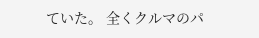ていた。 全くクルマのパ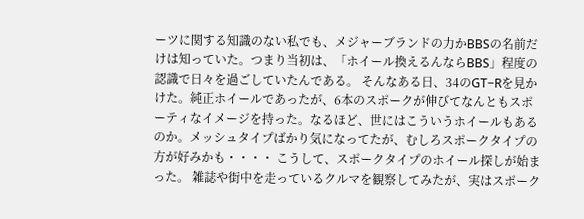ーツに関する知識のない私でも、メジャーブランドの力かBBSの名前だけは知っていた。つまり当初は、「ホイール換えるんならBBS」程度の認識で日々を過ごしていたんである。 そんなある日、34のGT−Rを見かけた。純正ホイールであったが、6本のスポークが伸びてなんともスポーティなイメージを持った。なるほど、世にはこういうホイールもあるのか。メッシュタイプばかり気になってたが、むしろスポークタイプの方が好みかも・・・・ こうして、スポークタイプのホイール探しが始まった。 雑誌や街中を走っているクルマを観察してみたが、実はスポーク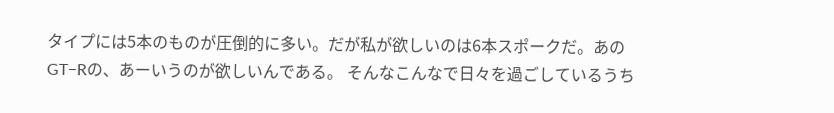タイプには5本のものが圧倒的に多い。だが私が欲しいのは6本スポークだ。あのGT−Rの、あーいうのが欲しいんである。 そんなこんなで日々を過ごしているうち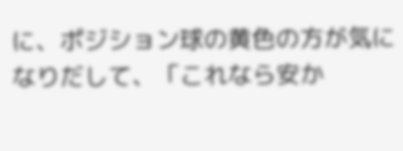に、ポジション球の黄色の方が気になりだして、「これなら安か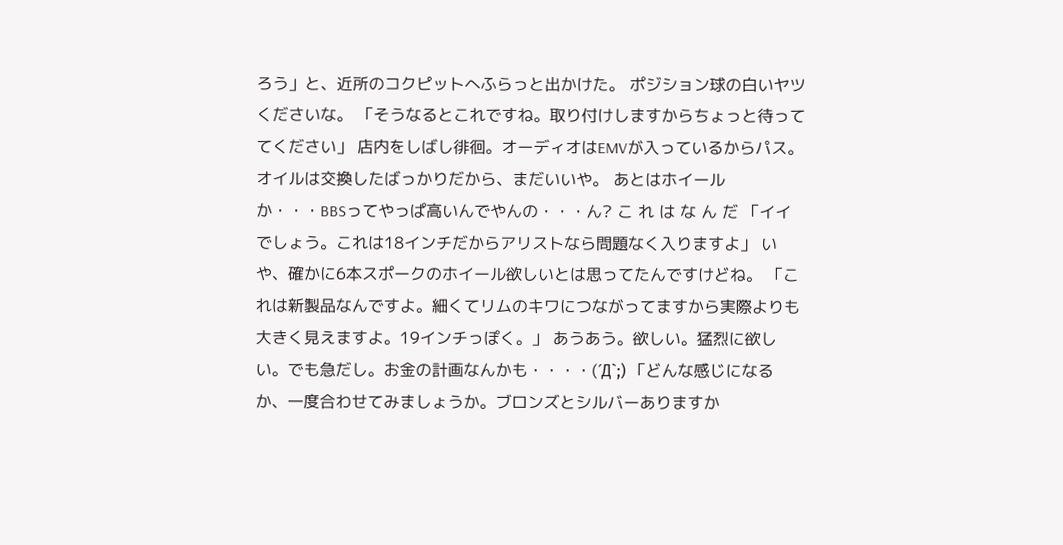ろう」と、近所のコクピットへふらっと出かけた。 ポジション球の白いヤツくださいな。 「そうなるとこれですね。取り付けしますからちょっと待っててください」 店内をしばし徘徊。オーディオはEMVが入っているからパス。オイルは交換したばっかりだから、まだいいや。 あとはホイールか・・・BBSってやっぱ高いんでやんの・・・ん? こ れ は な ん だ 「イイでしょう。これは18インチだからアリストなら問題なく入りますよ」 いや、確かに6本スポークのホイール欲しいとは思ってたんですけどね。 「これは新製品なんですよ。細くてリムのキワにつながってますから実際よりも大きく見えますよ。19インチっぽく。」 あうあう。欲しい。猛烈に欲しい。でも急だし。お金の計画なんかも・・・・(´Д`;) 「どんな感じになるか、一度合わせてみましょうか。ブロンズとシルバーありますか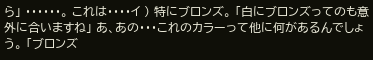ら」 ・・・・・・。 これは・・・・イ ) 特にブロンズ。 「白にブロンズってのも意外に合いますね」 あ、あの・・・これのカラーって他に何があるんでしょう。 「ブロンズ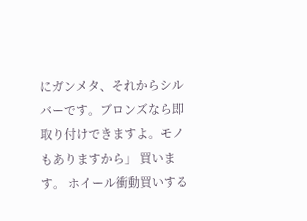にガンメタ、それからシルバーです。ブロンズなら即取り付けできますよ。モノもありますから」 買います。 ホイール衝動買いする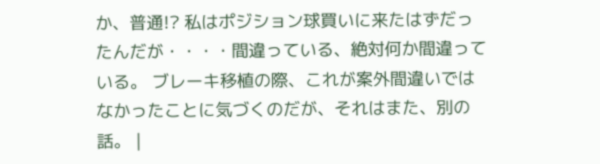か、普通!? 私はポジション球買いに来たはずだったんだが・・・・間違っている、絶対何か間違っている。 ブレーキ移植の際、これが案外間違いではなかったことに気づくのだが、それはまた、別の話。 |